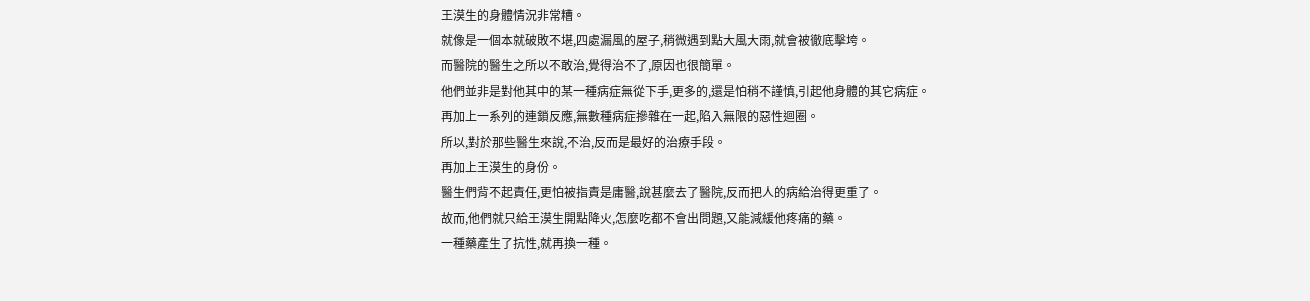王漠生的身體情況非常糟。
就像是一個本就破敗不堪,四處漏風的屋子,稍微遇到點大風大雨,就會被徹底擊垮。
而醫院的醫生之所以不敢治,覺得治不了,原因也很簡單。
他們並非是對他其中的某一種病症無從下手,更多的,還是怕稍不謹慎,引起他身體的其它病症。
再加上一系列的連鎖反應,無數種病症摻雜在一起,陷入無限的惡性迴圈。
所以,對於那些醫生來說,不治,反而是最好的治療手段。
再加上王漠生的身份。
醫生們背不起責任,更怕被指責是庸醫,說甚麼去了醫院,反而把人的病給治得更重了。
故而,他們就只給王漠生開點降火,怎麼吃都不會出問題,又能減緩他疼痛的藥。
一種藥產生了抗性,就再換一種。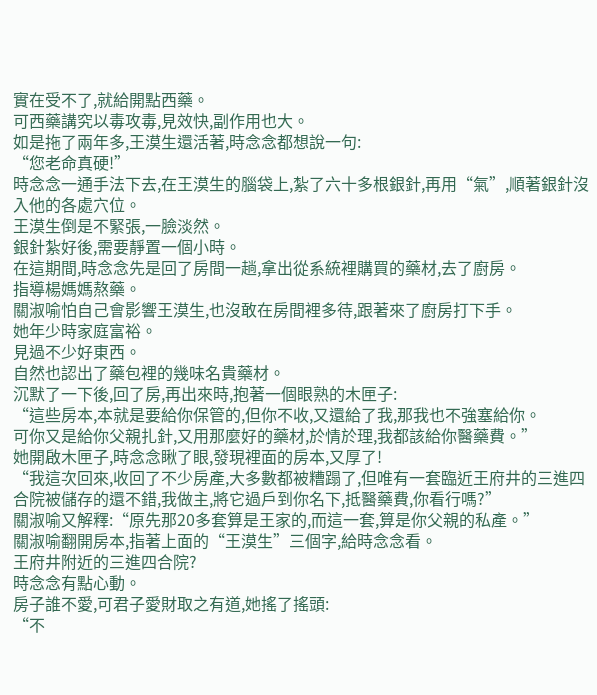實在受不了,就給開點西藥。
可西藥講究以毒攻毒,見效快,副作用也大。
如是拖了兩年多,王漠生還活著,時念念都想說一句:
“您老命真硬!”
時念念一通手法下去,在王漠生的腦袋上,紮了六十多根銀針,再用“氣”,順著銀針沒入他的各處穴位。
王漠生倒是不緊張,一臉淡然。
銀針紮好後,需要靜置一個小時。
在這期間,時念念先是回了房間一趟,拿出從系統裡購買的藥材,去了廚房。
指導楊媽媽熬藥。
關淑喻怕自己會影響王漠生,也沒敢在房間裡多待,跟著來了廚房打下手。
她年少時家庭富裕。
見過不少好東西。
自然也認出了藥包裡的幾味名貴藥材。
沉默了一下後,回了房,再出來時,抱著一個眼熟的木匣子:
“這些房本,本就是要給你保管的,但你不收,又還給了我,那我也不強塞給你。
可你又是給你父親扎針,又用那麼好的藥材,於情於理,我都該給你醫藥費。”
她開啟木匣子,時念念瞅了眼,發現裡面的房本,又厚了!
“我這次回來,收回了不少房產,大多數都被糟蹋了,但唯有一套臨近王府井的三進四合院被儲存的還不錯,我做主,將它過戶到你名下,抵醫藥費,你看行嗎?”
關淑喻又解釋:“原先那20多套算是王家的,而這一套,算是你父親的私產。”
關淑喻翻開房本,指著上面的“王漠生”三個字,給時念念看。
王府井附近的三進四合院?
時念念有點心動。
房子誰不愛,可君子愛財取之有道,她搖了搖頭:
“不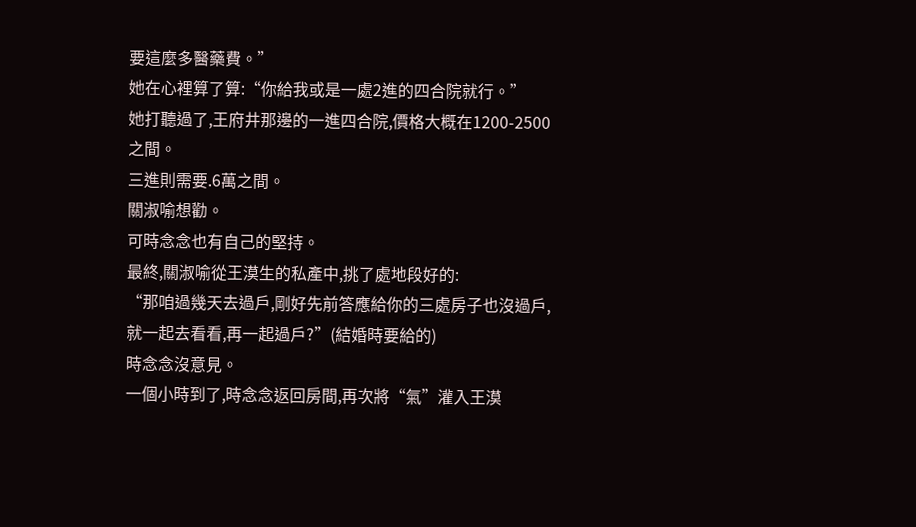要這麼多醫藥費。”
她在心裡算了算:“你給我或是一處2進的四合院就行。”
她打聽過了,王府井那邊的一進四合院,價格大概在1200-2500之間。
三進則需要.6萬之間。
關淑喻想勸。
可時念念也有自己的堅持。
最終,關淑喻從王漠生的私產中,挑了處地段好的:
“那咱過幾天去過戶,剛好先前答應給你的三處房子也沒過戶,就一起去看看,再一起過戶?”(結婚時要給的)
時念念沒意見。
一個小時到了,時念念返回房間,再次將“氣”灌入王漠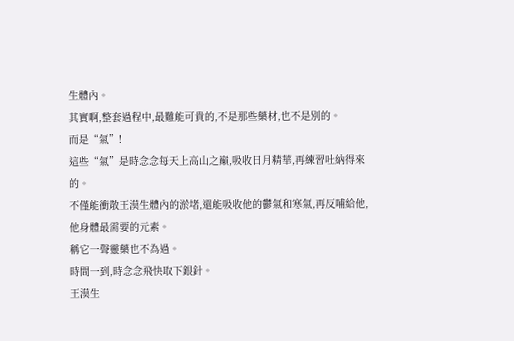生體內。
其實啊,整套過程中,最難能可貴的,不是那些藥材,也不是別的。
而是“氣”!
這些“氣”是時念念每天上高山之巔,吸收日月精華,再練習吐納得來的。
不僅能衝散王漠生體內的淤堵,還能吸收他的鬱氣和寒氣,再反哺給他,他身體最需要的元素。
稱它一聲靈藥也不為過。
時間一到,時念念飛快取下銀針。
王漠生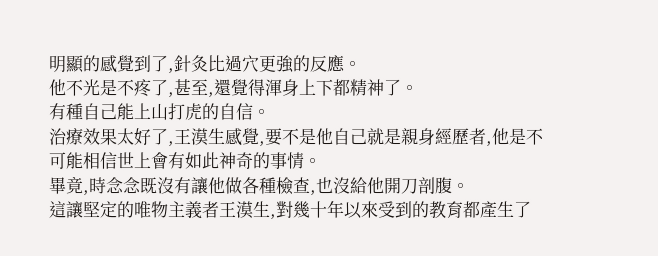明顯的感覺到了,針灸比過穴更強的反應。
他不光是不疼了,甚至,還覺得渾身上下都精神了。
有種自己能上山打虎的自信。
治療效果太好了,王漠生感覺,要不是他自己就是親身經歷者,他是不可能相信世上會有如此神奇的事情。
畢竟,時念念既沒有讓他做各種檢查,也沒給他開刀剖腹。
這讓堅定的唯物主義者王漠生,對幾十年以來受到的教育都產生了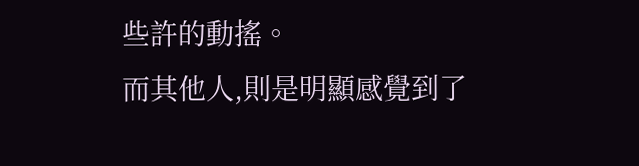些許的動搖。
而其他人,則是明顯感覺到了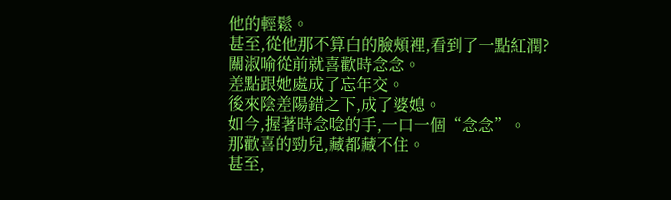他的輕鬆。
甚至,從他那不算白的臉頰裡,看到了一點紅潤?
關淑喻從前就喜歡時念念。
差點跟她處成了忘年交。
後來陰差陽錯之下,成了婆媳。
如今,握著時念唸的手,一口一個“念念”。
那歡喜的勁兒,藏都藏不住。
甚至,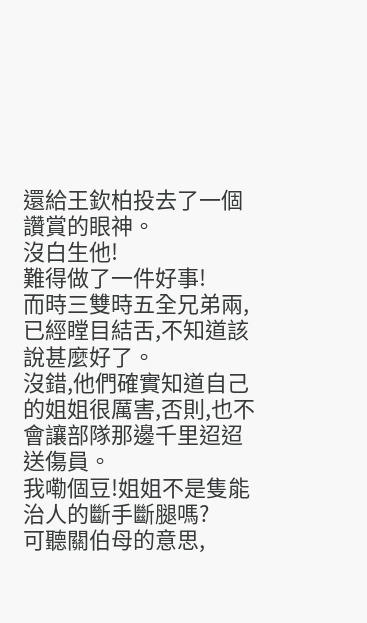還給王欽柏投去了一個讚賞的眼神。
沒白生他!
難得做了一件好事!
而時三雙時五全兄弟兩,已經瞠目結舌,不知道該說甚麼好了。
沒錯,他們確實知道自己的姐姐很厲害,否則,也不會讓部隊那邊千里迢迢送傷員。
我嘞個豆!姐姐不是隻能治人的斷手斷腿嗎?
可聽關伯母的意思,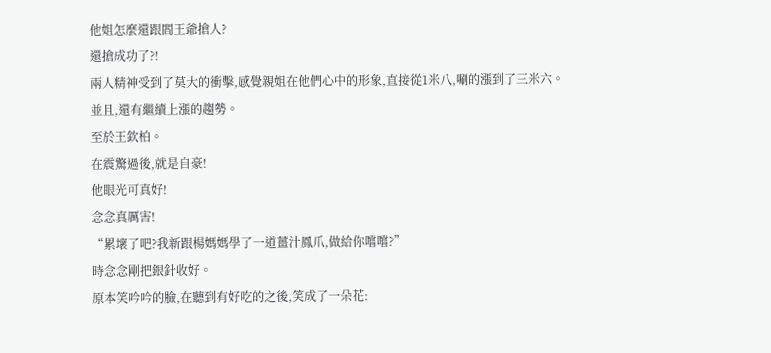他姐怎麼還跟閻王爺搶人?
還搶成功了?!
兩人精神受到了莫大的衝擊,感覺親姐在他們心中的形象,直接從1米八,唰的漲到了三米六。
並且,還有繼續上漲的趨勢。
至於王欽柏。
在震驚過後,就是自豪!
他眼光可真好!
念念真厲害!
“累壞了吧?我新跟楊媽媽學了一道薑汁鳳爪,做給你嚐嚐?”
時念念剛把銀針收好。
原本笑吟吟的臉,在聽到有好吃的之後,笑成了一朵花: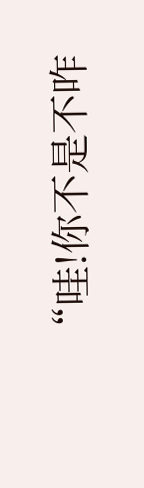“哇!你不是不咋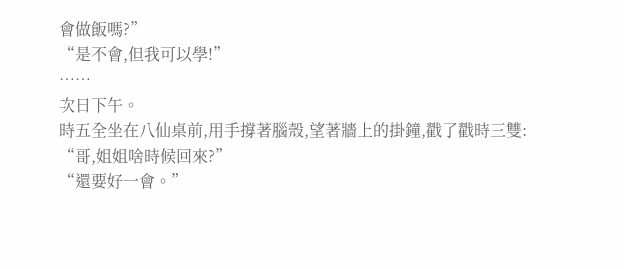會做飯嗎?”
“是不會,但我可以學!”
……
次日下午。
時五全坐在八仙桌前,用手撐著腦殼,望著牆上的掛鐘,戳了戳時三雙:
“哥,姐姐啥時候回來?”
“還要好一會。”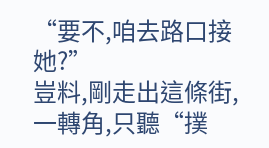“要不,咱去路口接她?”
豈料,剛走出這條街,一轉角,只聽“撲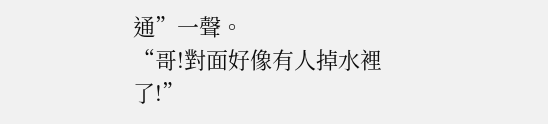通”一聲。
“哥!對面好像有人掉水裡了!”